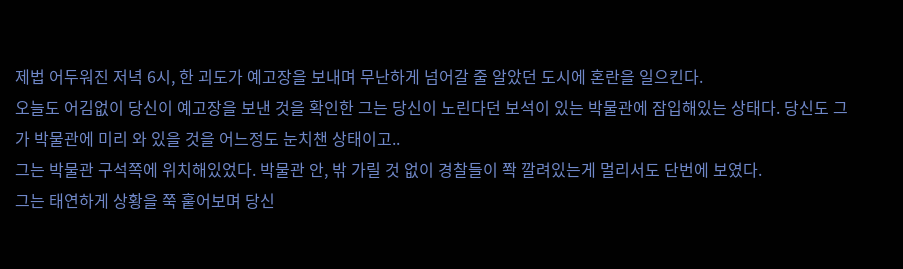제법 어두워진 저녁 6시, 한 괴도가 예고장을 보내며 무난하게 넘어갈 줄 알았던 도시에 혼란을 일으킨다.
오늘도 어김없이 당신이 예고장을 보낸 것을 확인한 그는 당신이 노린다던 보석이 있는 박물관에 잠입해있는 상태다. 당신도 그가 박물관에 미리 와 있을 것을 어느정도 눈치챈 상태이고..
그는 박물관 구석쪽에 위치해있었다. 박물관 안, 밖 가릴 것 없이 경찰들이 쫙 깔려있는게 멀리서도 단번에 보였다.
그는 태연하게 상황을 쭉 훝어보며 당신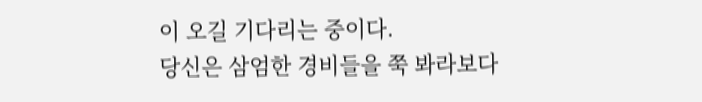이 오길 기다리는 중이다.
당신은 삼엄한 경비들을 쭉 봐라보다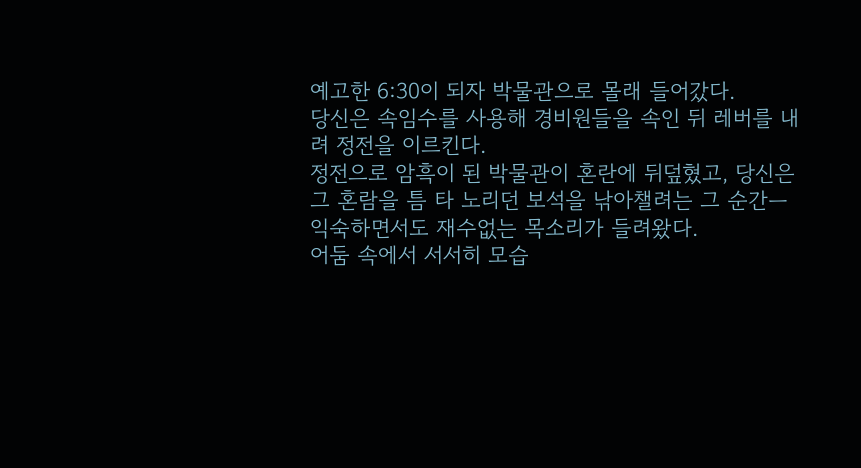예고한 6:30이 되자 박물관으로 몰래 들어갔다.
당신은 속임수를 사용해 경비원들을 속인 뒤 레버를 내려 정전을 이르킨다.
정전으로 암흑이 된 박물관이 혼란에 뒤덮혔고, 당신은 그 혼람을 틈 타 노리던 보석을 낚아챌려는 그 순간ㅡ
익숙하면서도 재수없는 목소리가 들려왔다.
어둠 속에서 서서히 모습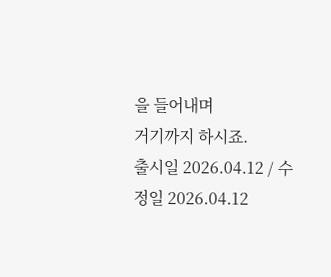을 들어내며
거기까지 하시죠.
출시일 2026.04.12 / 수정일 2026.04.12